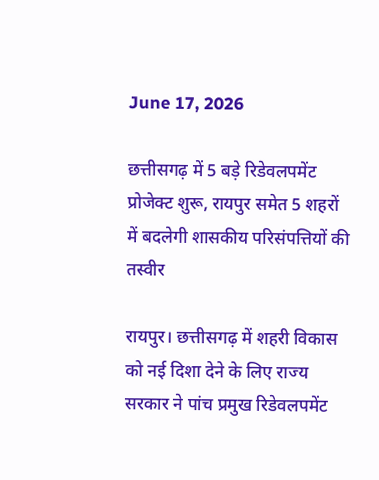June 17, 2026

छत्तीसगढ़ में 5 बड़े रिडेवलपमेंट प्रोजेक्ट शुरू, रायपुर समेत 5 शहरों में बदलेगी शासकीय परिसंपत्तियों की तस्वीर

रायपुर। छत्तीसगढ़ में शहरी विकास को नई दिशा देने के लिए राज्य सरकार ने पांच प्रमुख रिडेवलपमेंट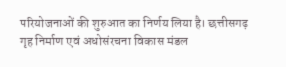परियोजनाओं की शुरुआत का निर्णय लिया है। छत्तीसगढ़ गृह निर्माण एवं अधोसंरचना विकास मंडल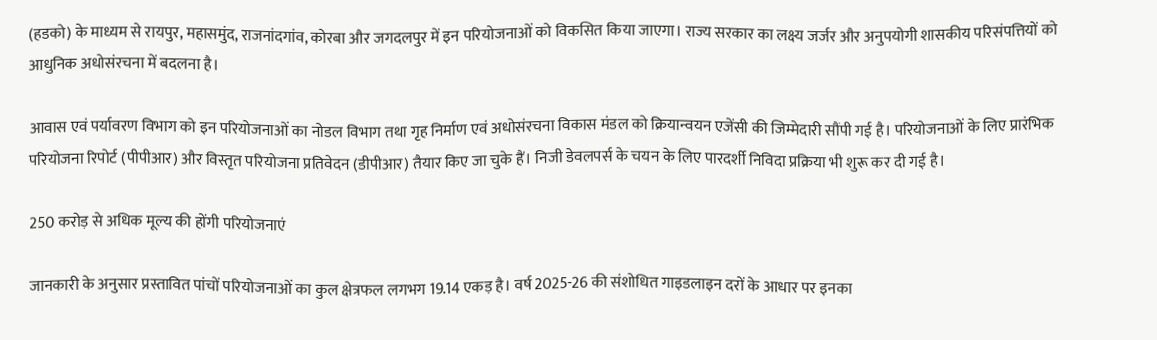(हडको) के माध्यम से रायपुर, महासमुंद, राजनांदगांव, कोरबा और जगदलपुर में इन परियोजनाओं को विकसित किया जाएगा। राज्य सरकार का लक्ष्य जर्जर और अनुपयोगी शासकीय परिसंपत्तियों को आधुनिक अधोसंरचना में बदलना है।

आवास एवं पर्यावरण विभाग को इन परियोजनाओं का नोडल विभाग तथा गृह निर्माण एवं अधोसंरचना विकास मंडल को क्रियान्वयन एजेंसी की जिम्मेदारी सौंपी गई है। परियोजनाओं के लिए प्रारंभिक परियोजना रिपोर्ट (पीपीआर) और विस्तृत परियोजना प्रतिवेदन (डीपीआर) तैयार किए जा चुके हैं। निजी डेवलपर्स के चयन के लिए पारदर्शी निविदा प्रक्रिया भी शुरू कर दी गई है।

250 करोड़ से अधिक मूल्य की होंगी परियोजनाएं

जानकारी के अनुसार प्रस्तावित पांचों परियोजनाओं का कुल क्षेत्रफल लगभग 19.14 एकड़ है। वर्ष 2025-26 की संशोधित गाइडलाइन दरों के आधार पर इनका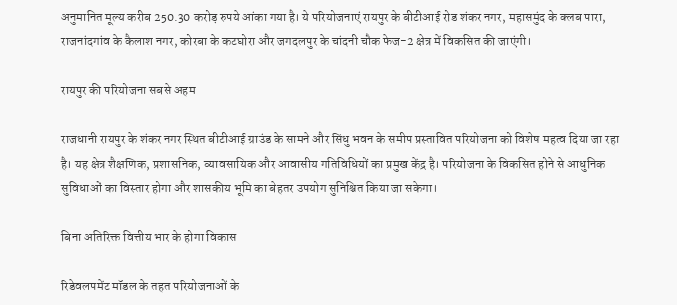अनुमानित मूल्य करीब 250.30 करोड़ रुपये आंका गया है। ये परियोजनाएं रायपुर के बीटीआई रोड शंकर नगर, महासमुंद के क्लब पारा, राजनांदगांव के कैलाश नगर, कोरबा के कटघोरा और जगदलपुर के चांदनी चौक फेज-2 क्षेत्र में विकसित की जाएंगी।

रायपुर की परियोजना सबसे अहम

राजधानी रायपुर के शंकर नगर स्थित बीटीआई ग्राउंड के सामने और सिंधु भवन के समीप प्रस्तावित परियोजना को विशेष महत्व दिया जा रहा है। यह क्षेत्र शैक्षणिक, प्रशासनिक, व्यावसायिक और आवासीय गतिविधियों का प्रमुख केंद्र है। परियोजना के विकसित होने से आधुनिक सुविधाओं का विस्तार होगा और शासकीय भूमि का बेहतर उपयोग सुनिश्चित किया जा सकेगा।

बिना अतिरिक्त वित्तीय भार के होगा विकास

रिडेवलपमेंट मॉडल के तहत परियोजनाओं के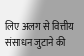लिए अलग से वित्तीय संसाधन जुटाने की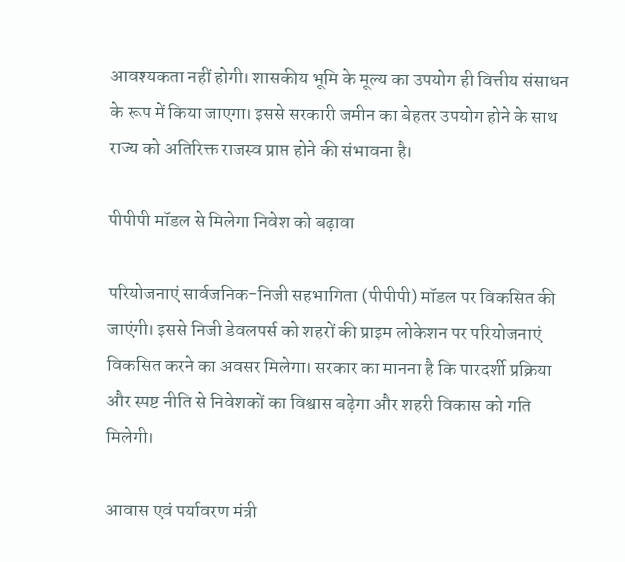आवश्यकता नहीं होगी। शासकीय भूमि के मूल्य का उपयोग ही वित्तीय संसाधन के रूप में किया जाएगा। इससे सरकारी जमीन का बेहतर उपयोग होने के साथ राज्य को अतिरिक्त राजस्व प्राप्त होने की संभावना है।

पीपीपी मॉडल से मिलेगा निवेश को बढ़ावा

परियोजनाएं सार्वजनिक-निजी सहभागिता (पीपीपी) मॉडल पर विकसित की जाएंगी। इससे निजी डेवलपर्स को शहरों की प्राइम लोकेशन पर परियोजनाएं विकसित करने का अवसर मिलेगा। सरकार का मानना है कि पारदर्शी प्रक्रिया और स्पष्ट नीति से निवेशकों का विश्वास बढ़ेगा और शहरी विकास को गति मिलेगी।

आवास एवं पर्यावरण मंत्री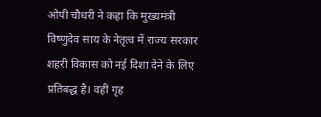ओपी चौधरी ने कहा कि मुख्यमंत्री विष्णुदेव साय के नेतृत्व में राज्य सरकार शहरी विकास को नई दिशा देने के लिए प्रतिबद्ध है। वहीं गृह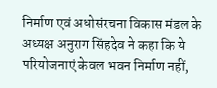निर्माण एवं अधोसंरचना विकास मंडल के अध्यक्ष अनुराग सिंहदेव ने कहा कि ये परियोजनाएं केवल भवन निर्माण नहीं,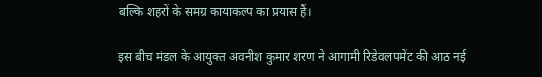बल्कि शहरों के समग्र कायाकल्प का प्रयास हैं।

इस बीच मंडल के आयुक्त अवनीश कुमार शरण ने आगामी रिडेवलपमेंट की आठ नई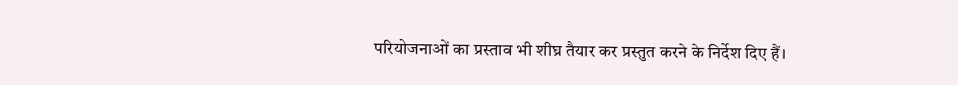परियोजनाओं का प्रस्ताव भी शीघ्र तैयार कर प्रस्तुत करने के निर्देश दिए हैं।